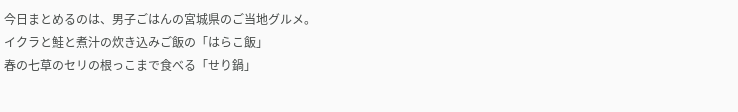今日まとめるのは、男子ごはんの宮城県のご当地グルメ。
イクラと鮭と煮汁の炊き込みご飯の「はらこ飯」
春の七草のセリの根っこまで食べる「せり鍋」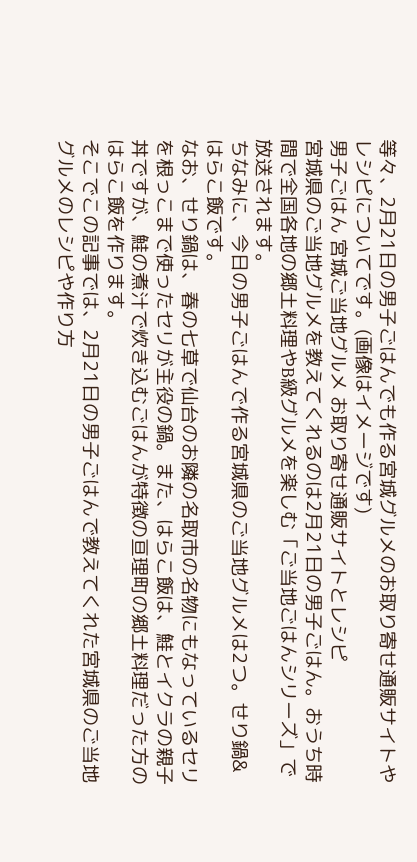等々、2月21日の男子ごはんでも作る宮城グルメのお取り寄せ通販サイトやレシピについてです。(画像はイメージです)
男子ごはん 宮城ご当地グルメ お取り寄せ通販サイトとレシピ
宮城県のご当地グルメを教えてくれるのは2月21日の男子ごはん。おうち時間で全国各地の郷土料理やB級グルメを楽しむ「ご当地ごはんシリーズ」で放送されます。
ちなみに、今日の男子ごはんで作る宮城県のご当地グルメは2つ。せり鍋&はらこ飯です。
なお、せり鍋は、春の七草で仙台のお隣の名取市の名物にもなっているセリを根っこまで使ったセリが主役の鍋。また、はらこ飯は、鮭とイクラの親子丼ですが、鮭の煮汁で炊き込むごはんが特徴の亘理町の郷土料理だった方のはらこ飯を作ります。
そこでこの記事では、2月21日の男子ごはんで教えてくれた宮城県のご当地グルメのレシピや作り方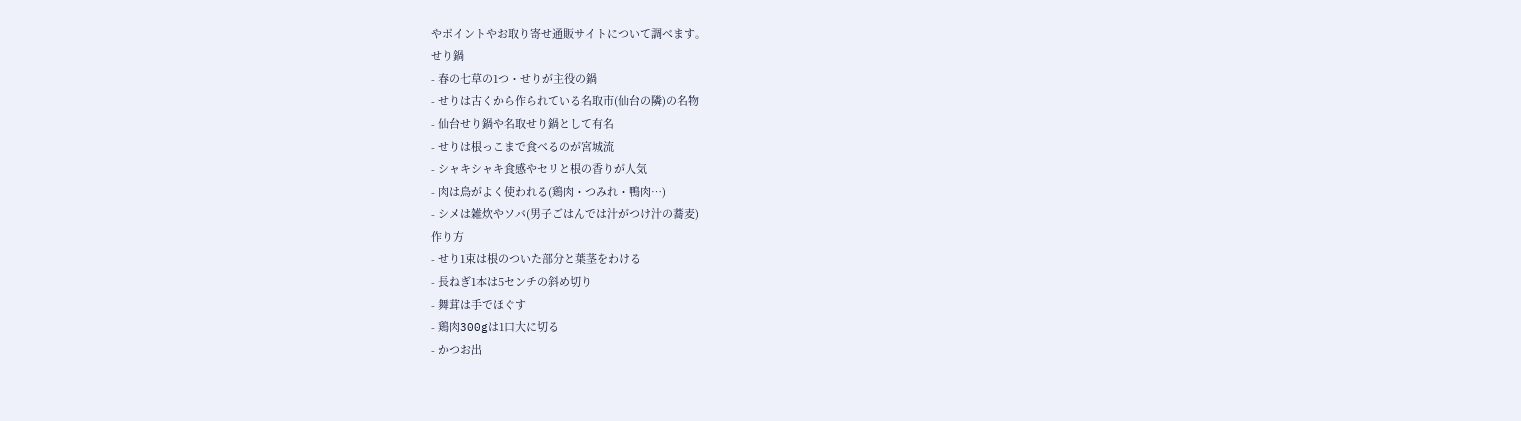やポイントやお取り寄せ通販サイトについて調べます。
せり鍋
- 春の七草の1つ・せりが主役の鍋
- せりは古くから作られている名取市(仙台の隣)の名物
- 仙台せり鍋や名取せり鍋として有名
- せりは根っこまで食べるのが宮城流
- シャキシャキ食感やセリと根の香りが人気
- 肉は鳥がよく使われる(鶏肉・つみれ・鴨肉…)
- シメは雑炊やソバ(男子ごはんでは汁がつけ汁の蕎麦)
作り方
- せり1束は根のついた部分と葉茎をわける
- 長ねぎ1本は5センチの斜め切り
- 舞茸は手でほぐす
- 鶏肉300gは1口大に切る
- かつお出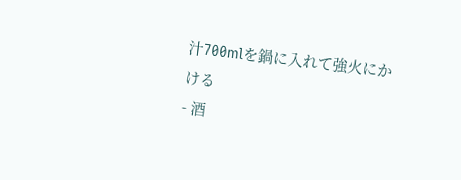汁700mlを鍋に入れて強火にかける
- 酒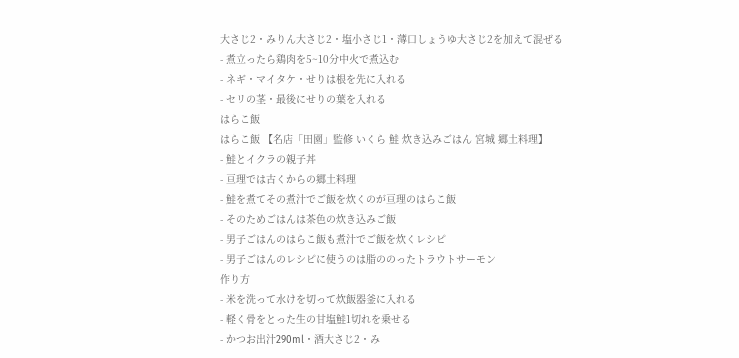大さじ2・みりん大さじ2・塩小さじ1・薄口しょうゆ大さじ2を加えて混ぜる
- 煮立ったら鶏肉を5~10分中火で煮込む
- ネギ・マイタケ・せりは根を先に入れる
- セリの茎・最後にせりの葉を入れる
はらこ飯
はらこ飯 【名店「田園」監修 いくら 鮭 炊き込みごはん 宮城 郷土料理】
- 鮭とイクラの親子丼
- 亘理では古くからの郷土料理
- 鮭を煮てその煮汁でご飯を炊くのが亘理のはらこ飯
- そのためごはんは茶色の炊き込みご飯
- 男子ごはんのはらこ飯も煮汁でご飯を炊くレシピ
- 男子ごはんのレシピに使うのは脂ののったトラウトサーモン
作り方
- 米を洗って水けを切って炊飯器釜に入れる
- 軽く骨をとった生の甘塩鮭1切れを乗せる
- かつお出汁290ml・酒大さじ2・み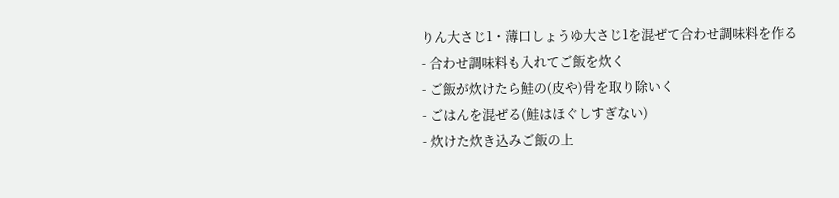りん大さじ1・薄口しょうゆ大さじ1を混ぜて合わせ調味料を作る
- 合わせ調味料も入れてご飯を炊く
- ご飯が炊けたら鮭の(皮や)骨を取り除いく
- ごはんを混ぜる(鮭はほぐしすぎない)
- 炊けた炊き込みご飯の上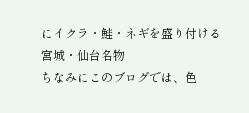にイクラ・鮭・ネギを盛り付ける
宮城・仙台名物
ちなみにこのブログでは、色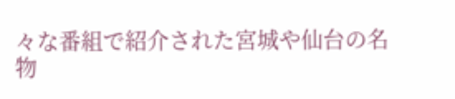々な番組で紹介された宮城や仙台の名物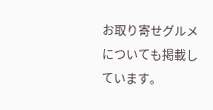お取り寄せグルメについても掲載しています。